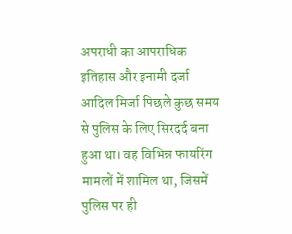अपराधी का आपराधिक इतिहास और इनामी दर्जा
आदिल मिर्जा पिछले कुछ समय से पुलिस के लिए सिरदर्द बना हुआ था। वह विभिन्न फायरिंग मामलों में शामिल था, जिसमें पुलिस पर ही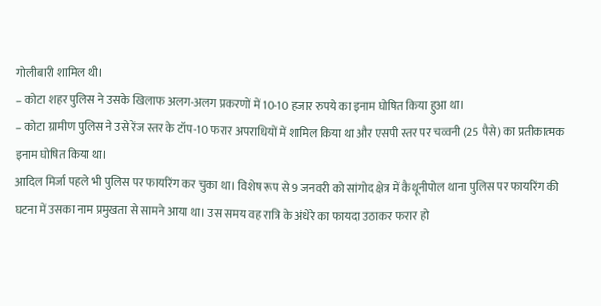गोलीबारी शामिल थी।
– कोटा शहर पुलिस ने उसके खिलाफ अलग-अलग प्रकरणों में 10-10 हजार रुपये का इनाम घोषित किया हुआ था।
– कोटा ग्रामीण पुलिस ने उसे रेंज स्तर के टॉप-10 फरार अपराधियों में शामिल किया था और एसपी स्तर पर चव्वनी (25 पैसे) का प्रतीकात्मक इनाम घोषित किया था।
आदिल मिर्जा पहले भी पुलिस पर फायरिंग कर चुका था। विशेष रूप से 9 जनवरी को सांगोद क्षेत्र में कैथूनीपोल थाना पुलिस पर फायरिंग की घटना में उसका नाम प्रमुखता से सामने आया था। उस समय वह रात्रि के अंधेरे का फायदा उठाकर फरार हो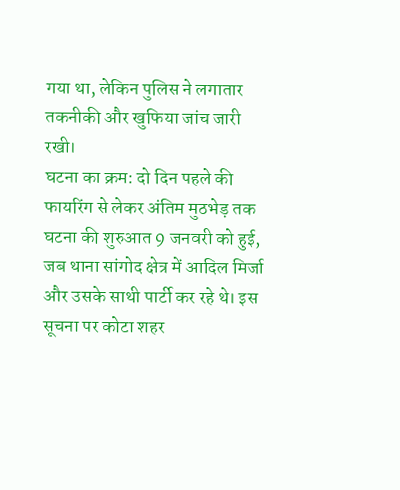गया था, लेकिन पुलिस ने लगातार तकनीकी और खुफिया जांच जारी रखी।
घटना का क्रम: दो दिन पहले की फायरिंग से लेकर अंतिम मुठभेड़ तक
घटना की शुरुआत 9 जनवरी को हुई, जब थाना सांगोद क्षेत्र में आदिल मिर्जा और उसके साथी पार्टी कर रहे थे। इस सूचना पर कोटा शहर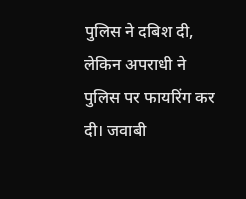पुलिस ने दबिश दी, लेकिन अपराधी ने पुलिस पर फायरिंग कर दी। जवाबी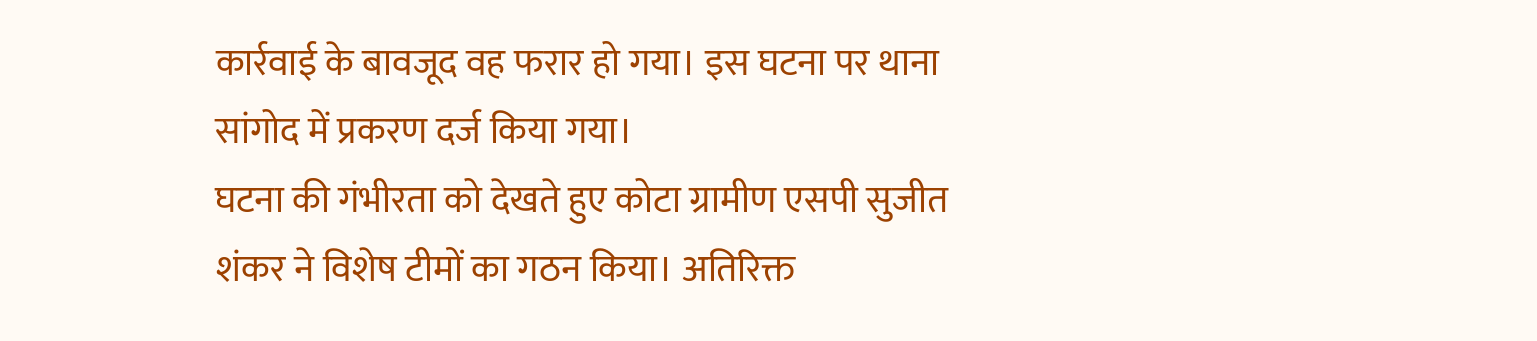कार्रवाई के बावजूद वह फरार हो गया। इस घटना पर थाना सांगोद में प्रकरण दर्ज किया गया।
घटना की गंभीरता को देखते हुए कोटा ग्रामीण एसपी सुजीत शंकर ने विशेष टीमों का गठन किया। अतिरिक्त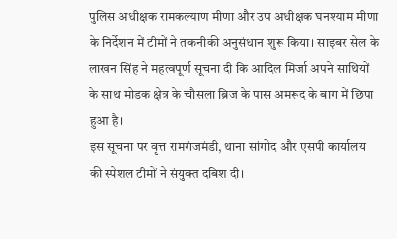पुलिस अधीक्षक रामकल्याण मीणा और उप अधीक्षक घनश्याम मीणा के निर्देशन में टीमों ने तकनीकी अनुसंधान शुरू किया। साइबर सेल के लाखन सिंह ने महत्वपूर्ण सूचना दी कि आदिल मिर्जा अपने साथियों के साथ मोडक क्षेत्र के चौसला ब्रिज के पास अमरूद के बाग में छिपा हुआ है।
इस सूचना पर वृत्त रामगंजमंडी, थाना सांगोद और एसपी कार्यालय की स्पेशल टीमों ने संयुक्त दबिश दी।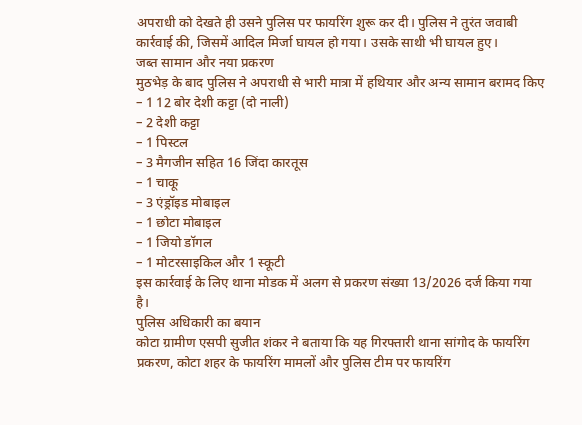अपराधी को देखते ही उसने पुलिस पर फायरिंग शुरू कर दी। पुलिस ने तुरंत जवाबी कार्रवाई की, जिसमें आदिल मिर्जा घायल हो गया। उसके साथी भी घायल हुए।
जब्त सामान और नया प्रकरण
मुठभेड़ के बाद पुलिस ने अपराधी से भारी मात्रा में हथियार और अन्य सामान बरामद किए
– 1 12 बोर देशी कट्टा (दो नाली)
– 2 देशी कट्टा
– 1 पिस्टल
– 3 मैगजीन सहित 16 जिंदा कारतूस
– 1 चाकू
– 3 एंड्रॉइड मोबाइल
– 1 छोटा मोबाइल
– 1 जियो डॉगल
– 1 मोटरसाइकिल और 1 स्कूटी
इस कार्रवाई के लिए थाना मोडक में अलग से प्रकरण संख्या 13/2026 दर्ज किया गया है।
पुलिस अधिकारी का बयान
कोटा ग्रामीण एसपी सुजीत शंकर ने बताया कि यह गिरफ्तारी थाना सांगोद के फायरिंग प्रकरण, कोटा शहर के फायरिंग मामलों और पुलिस टीम पर फायरिंग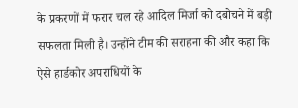के प्रकरणों में फरार चल रहे आदिल मिर्जा को दबोचने में बड़ी सफलता मिली है। उन्होंने टीम की सराहना की और कहा कि ऐसे हार्डकोर अपराधियों के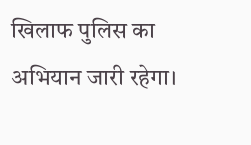खिलाफ पुलिस का अभियान जारी रहेगा।